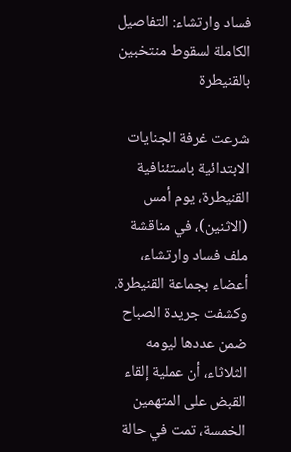فساد وارتشاء: التفاصيل الكاملة لسقوط منتخبين بالقنيطرة

شرعت غرفة الجنايات الابتدائية باستئنافية القنيطرة، يوم أمس (الاثنين)، في مناقشة ملف فساد وارتشاء، أعضاء بجماعة القنيطرة.
وكشفت جريدة الصباح ضمن عددها ليومه الثلاثاء، أن عملية إلقاء القبض على المتهمين الخمسة، تمت في حالة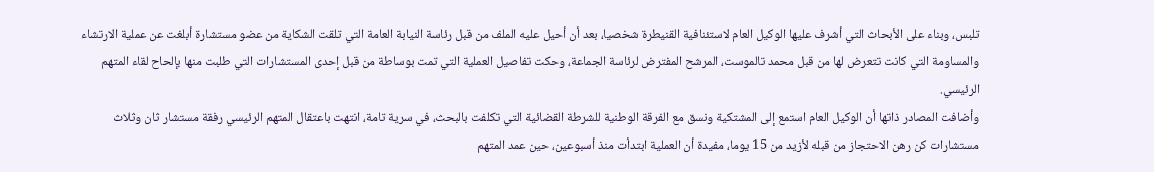تلبس، وبناء على الأبحاث التي أشرف عليها الوكيل العام لاستئنافية القنيطرة شخصيا، بعد أن أحيل عليه الملف من قبل رئاسة النيابة العامة التي تلقت الشكاية من عضو مستشارة أبلغت عن عملية الارتشاء والمساومة التي كانت تتعرض لها من قبل محمد تالموست، المرشح المفترض لرئاسة الجماعة، وحكت تفاصيل العملية التي تمت بوساطة من قبل إحدى المستشارات التي طلبت منها بإلحاح لقاء المتهم الرئيسي.
وأضافت المصادر ذاتها أن الوكيل العام استمع إلى المشتكية ونسق مع الفرقة الوطنية للشرطة القضائية التي تكلفت بالبحث، في سرية تامة، انتهت باعتقال المتهم الرئيسي رفقة مستشار ثان وثلاث مستشارات كن رهن الاحتجاز من قبله لأزيد من 15 يوما، مفيدة أن العملية ابتدأت منذ أسبوعين، حين عمد المتهم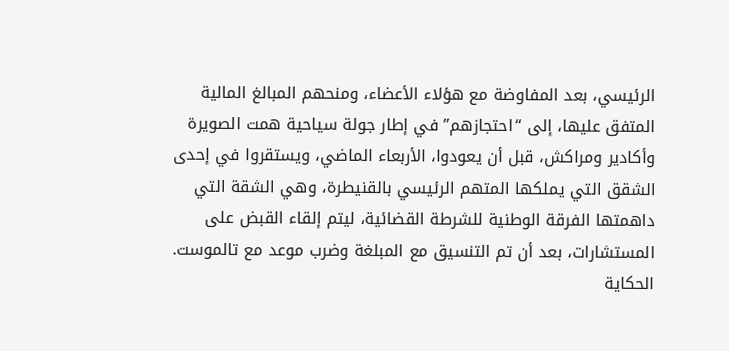الرئيسي، بعد المفاوضة مع هؤلاء الأعضاء، ومنحهم المبالغ المالية المتفق عليها، إلى “احتجازهم” في إطار جولة سياحية همت الصويرة وأكادير ومراكش، قبل أن يعودوا، الأربعاء الماضي، ويستقروا في إحدى الشقق التي يملكها المتهم الرئيسي بالقنيطرة، وهي الشقة التي داهمتها الفرقة الوطنية للشرطة القضائية، ليتم إلقاء القبض على المستشارات، بعد أن تم التنسيق مع المبلغة وضرب موعد مع تالموست.
الحكاية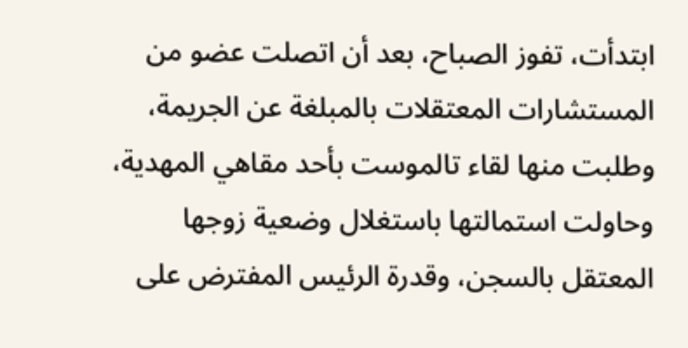ابتدأت، تفوز الصباح، بعد أن اتصلت عضو من المستشارات المعتقلات بالمبلغة عن الجريمة، وطلبت منها لقاء تالموست بأحد مقاهي المهدية، وحاولت استمالتها باستغلال وضعية زوجها المعتقل بالسجن، وقدرة الرئيس المفترض على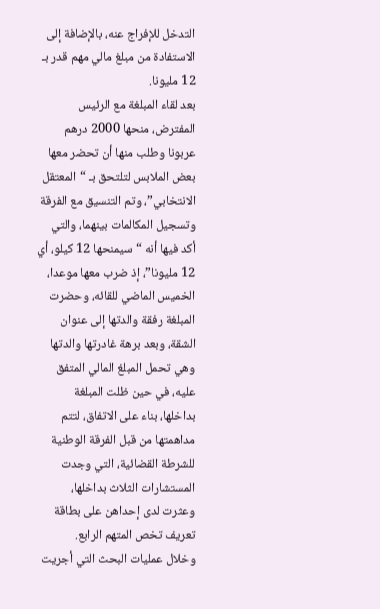التدخل للإفراج عنه، بالإضافة إلى الاستفادة من مبلغ مالي مهم قدر بـ 12 مليونا.
بعد لقاء المبلغة مع الرئيس المفترض، منحها 2000 درهم عربونا وطلب منها أن تحضر معها بعض الملابس لتلتحق بـ “المعتقل الانتخابي”، وتم التنسيق مع الفرقة وتسجيل المكالمات بينهما، والتي أكد فيها أنه “سيمنحها 12 كيلو، أي 12 مليونا”، إذ ضرب معها موعدا، الخميس الماضي للقائه، وحضرت المبلغة رفقة والدتها إلى عنوان الشقة، وبعد برهة غادرتها والدتها وهي تحمل المبلغ المالي المتفق عليه، في حين ظلت المبلغة بداخلها، بناء على الاتفاق، لتتم مداهمتها من قبل الفرقة الوطنية للشرطة القضائية، التي وجدت المستشارات الثلاث بداخلها، وعثرت لدى إحداهن على بطاقة تعريف تخص المتهم الرابع.
وخلال عمليات البحث التي أجريت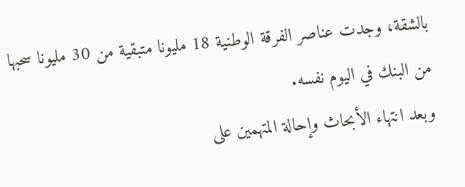بالشقة، وجدت عناصر الفرقة الوطنية 18 مليونا متبقية من 30 مليونا سحبها من البنك في اليوم نفسه.
وبعد انتهاء الأبحاث وإحالة المتهمين على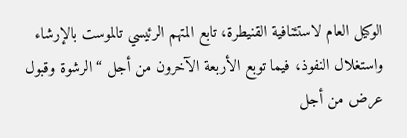الوكيل العام لاستئنافية القنيطرة، تابع المتهم الرئيسي تالموست بالإرشاء واستغلال النفوذ، فيما توبع الأربعة الآخرون من أجل “الرشوة وقبول عرض من أجل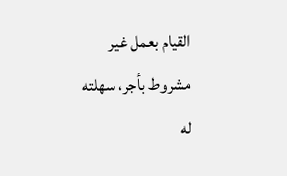القيام بعمل غير مشروط بأجر، سهلته له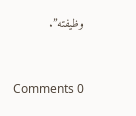وظيفته”.


Comments 0